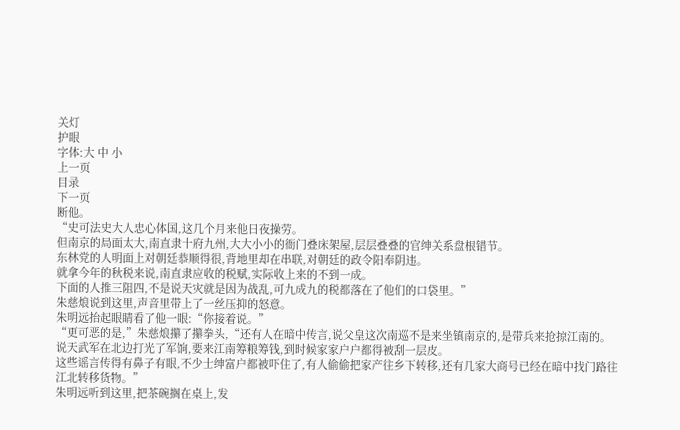关灯
护眼
字体:大 中 小
上一页
目录
下一页
断他。
“史可法史大人忠心体国,这几个月来他日夜操劳。
但南京的局面太大,南直隶十府九州,大大小小的衙门叠床架屋,层层叠叠的官绅关系盘根错节。
东林党的人明面上对朝廷恭顺得很,背地里却在串联,对朝廷的政令阳奉阴违。
就拿今年的秋税来说,南直隶应收的税赋,实际收上来的不到一成。
下面的人推三阻四,不是说天灾就是因为战乱,可九成九的税都落在了他们的口袋里。”
朱慈烺说到这里,声音里带上了一丝压抑的怒意。
朱明远抬起眼睛看了他一眼:“你接着说。”
“更可恶的是,”朱慈烺攥了攥拳头,“还有人在暗中传言,说父皇这次南巡不是来坐镇南京的,是带兵来抢掠江南的。
说天武军在北边打光了军饷,要来江南筹粮筹钱,到时候家家户户都得被刮一层皮。
这些谣言传得有鼻子有眼,不少士绅富户都被吓住了,有人偷偷把家产往乡下转移,还有几家大商号已经在暗中找门路往江北转移货物。”
朱明远听到这里,把茶碗搁在桌上,发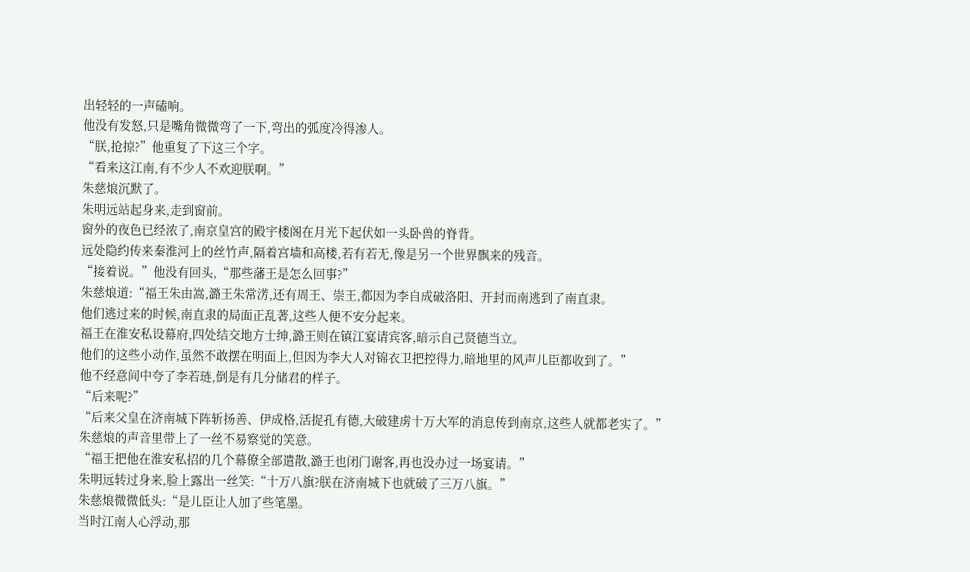出轻轻的一声磕响。
他没有发怒,只是嘴角微微弯了一下,弯出的弧度冷得渗人。
“朕,抢掠?”他重复了下这三个字。
“看来这江南,有不少人不欢迎朕啊。”
朱慈烺沉默了。
朱明远站起身来,走到窗前。
窗外的夜色已经浓了,南京皇宫的殿宇楼阁在月光下起伏如一头卧兽的脊背。
远处隐约传来秦淮河上的丝竹声,隔着宫墙和高楼,若有若无,像是另一个世界飘来的残音。
“接着说。”他没有回头,“那些藩王是怎么回事?”
朱慈烺道:“福王朱由嵩,潞王朱常淓,还有周王、崇王,都因为李自成破洛阳、开封而南逃到了南直隶。
他们逃过来的时候,南直隶的局面正乱著,这些人便不安分起来。
福王在淮安私设幕府,四处结交地方士绅,潞王则在镇江宴请宾客,暗示自己贤德当立。
他们的这些小动作,虽然不敢摆在明面上,但因为李大人对锦衣卫把控得力,暗地里的风声儿臣都收到了。”
他不经意间中夸了李若琏,倒是有几分储君的样子。
“后来呢?”
“后来父皇在济南城下阵斩扬善、伊成格,活捉孔有德,大破建虏十万大军的消息传到南京,这些人就都老实了。”
朱慈烺的声音里带上了一丝不易察觉的笑意。
“福王把他在淮安私招的几个幕僚全部遣散,潞王也闭门谢客,再也没办过一场宴请。”
朱明远转过身来,脸上露出一丝笑:“十万八旗?朕在济南城下也就破了三万八旗。”
朱慈烺微微低头:“是儿臣让人加了些笔墨。
当时江南人心浮动,那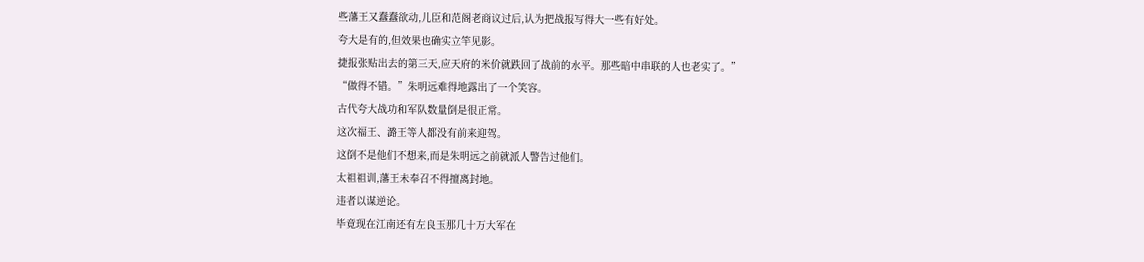些藩王又蠢蠢欲动,儿臣和范阁老商议过后,认为把战报写得大一些有好处。
夸大是有的,但效果也确实立竿见影。
捷报张贴出去的第三天,应天府的米价就跌回了战前的水平。那些暗中串联的人也老实了。”
“做得不错。”朱明远难得地露出了一个笑容。
古代夸大战功和军队数量倒是很正常。
这次福王、潞王等人都没有前来迎驾。
这倒不是他们不想来,而是朱明远之前就派人警告过他们。
太祖祖训,藩王未奉召不得擅离封地。
违者以谋逆论。
毕竟现在江南还有左良玉那几十万大军在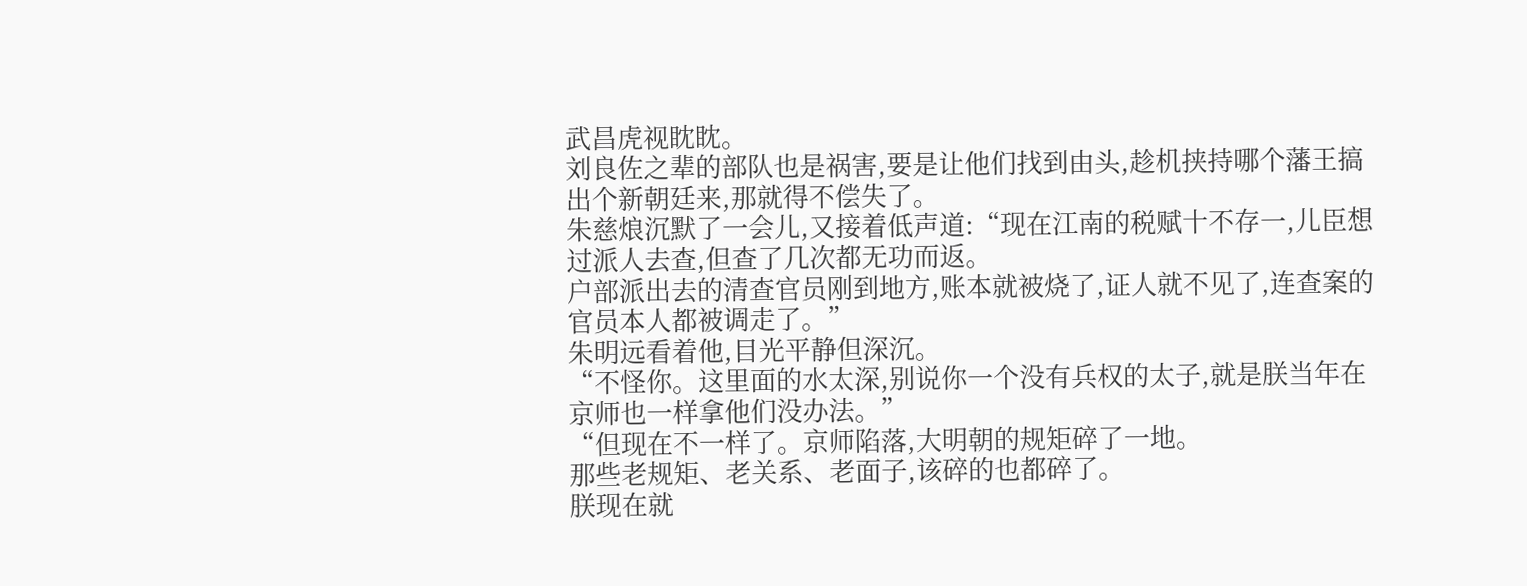武昌虎视眈眈。
刘良佐之辈的部队也是祸害,要是让他们找到由头,趁机挟持哪个藩王搞出个新朝廷来,那就得不偿失了。
朱慈烺沉默了一会儿,又接着低声道:“现在江南的税赋十不存一,儿臣想过派人去查,但查了几次都无功而返。
户部派出去的清查官员刚到地方,账本就被烧了,证人就不见了,连查案的官员本人都被调走了。”
朱明远看着他,目光平静但深沉。
“不怪你。这里面的水太深,别说你一个没有兵权的太子,就是朕当年在京师也一样拿他们没办法。”
“但现在不一样了。京师陷落,大明朝的规矩碎了一地。
那些老规矩、老关系、老面子,该碎的也都碎了。
朕现在就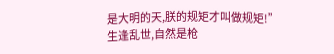是大明的天,朕的规矩才叫做规矩!”
生逢乱世,自然是枪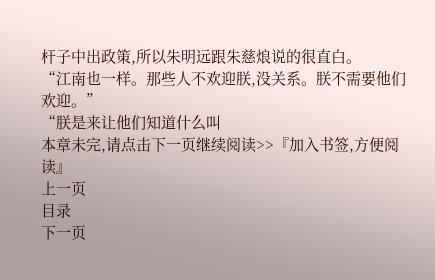杆子中出政策,所以朱明远跟朱慈烺说的很直白。
“江南也一样。那些人不欢迎朕,没关系。朕不需要他们欢迎。”
“朕是来让他们知道什么叫
本章未完,请点击下一页继续阅读>>『加入书签,方便阅读』
上一页
目录
下一页